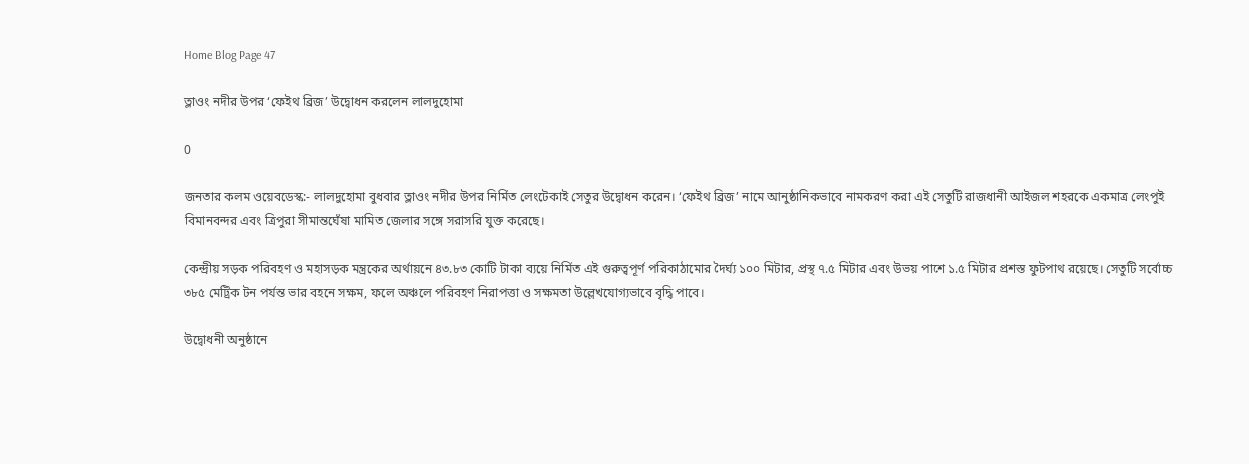Home Blog Page 47

ত্লাওং নদীর উপর ‘ফেইথ ব্রিজ’ উদ্বোধন করলেন লালদুহোমা

0

জনতার কলম ওয়েবডেস্ক:- লালদুহোমা বুধবার ত্লাওং নদীর উপর নির্মিত লেংটেকাই সেতুর উদ্বোধন করেন। ‘ফেইথ ব্রিজ’ নামে আনুষ্ঠানিকভাবে নামকরণ করা এই সেতুটি রাজধানী আইজল শহরকে একমাত্র লেংপুই বিমানবন্দর এবং ত্রিপুরা সীমান্তঘেঁষা মামিত জেলার সঙ্গে সরাসরি যুক্ত করেছে।

কেন্দ্রীয় সড়ক পরিবহণ ও মহাসড়ক মন্ত্রকের অর্থায়নে ৪৩.৮৩ কোটি টাকা ব্যয়ে নির্মিত এই গুরুত্বপূর্ণ পরিকাঠামোর দৈর্ঘ্য ১০০ মিটার, প্রস্থ ৭.৫ মিটার এবং উভয় পাশে ১.৫ মিটার প্রশস্ত ফুটপাথ রয়েছে। সেতুটি সর্বোচ্চ ৩৮৫ মেট্রিক টন পর্যন্ত ভার বহনে সক্ষম, ফলে অঞ্চলে পরিবহণ নিরাপত্তা ও সক্ষমতা উল্লেখযোগ্যভাবে বৃদ্ধি পাবে।

উদ্বোধনী অনুষ্ঠানে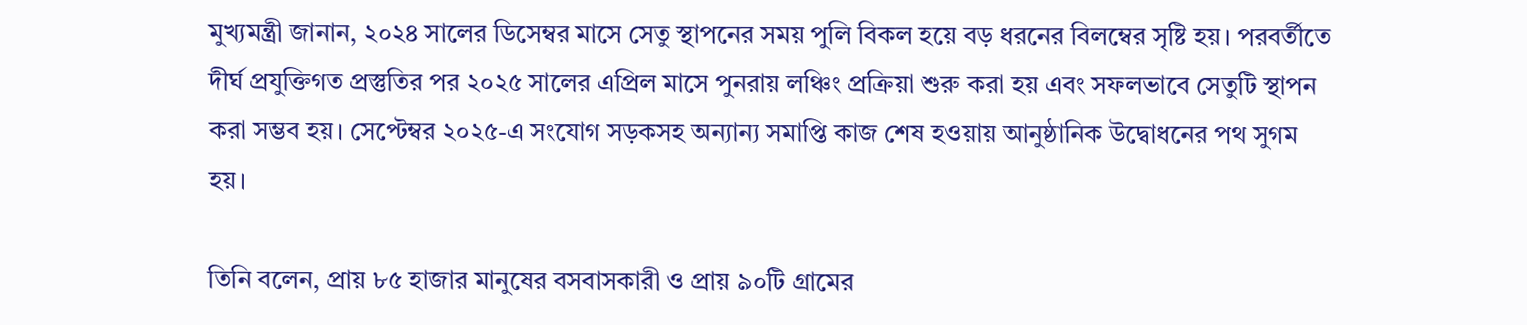মুখ্যমন্ত্রী জানান, ২০২৪ সালের ডিসেম্বর মাসে সেতু স্থাপনের সময় পুলি বিকল হয়ে বড় ধরনের বিলম্বের সৃষ্টি হয়। পরবর্তীতে দীর্ঘ প্রযুক্তিগত প্রস্তুতির পর ২০২৫ সালের এপ্রিল মাসে পুনরায় লঞ্চিং প্রক্রিয়া শুরু করা হয় এবং সফলভাবে সেতুটি স্থাপন করা সম্ভব হয়। সেপ্টেম্বর ২০২৫-এ সংযোগ সড়কসহ অন্যান্য সমাপ্তি কাজ শেষ হওয়ায় আনুষ্ঠানিক উদ্বোধনের পথ সুগম হয়।

তিনি বলেন, প্রায় ৮৫ হাজার মানুষের বসবাসকারী ও প্রায় ৯০টি গ্রামের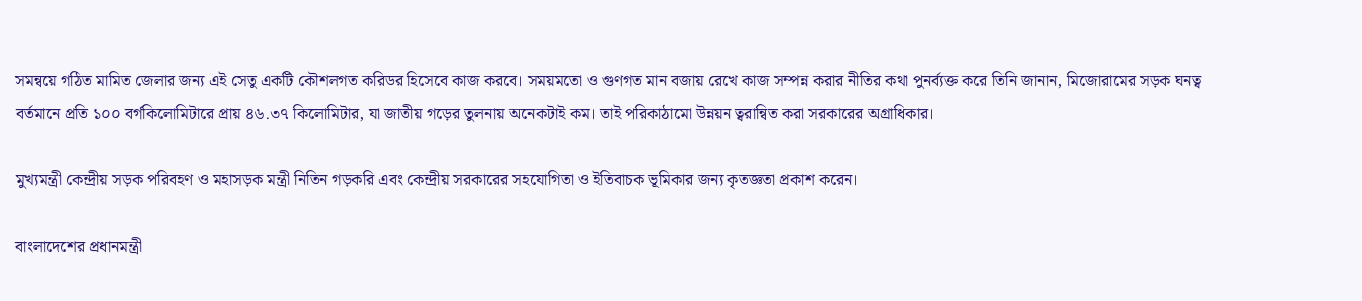সমন্বয়ে গঠিত মামিত জেলার জন্য এই সেতু একটি কৌশলগত করিডর হিসেবে কাজ করবে। সময়মতো ও গুণগত মান বজায় রেখে কাজ সম্পন্ন করার নীতির কথা পুনর্ব্যক্ত করে তিনি জানান, মিজোরামের সড়ক ঘনত্ব বর্তমানে প্রতি ১০০ বর্গকিলোমিটারে প্রায় ৪৬.৩৭ কিলোমিটার, যা জাতীয় গড়ের তুলনায় অনেকটাই কম। তাই পরিকাঠামো উন্নয়ন ত্বরান্বিত করা সরকারের অগ্রাধিকার।

মুখ্যমন্ত্রী কেন্দ্রীয় সড়ক পরিবহণ ও মহাসড়ক মন্ত্রী নিতিন গড়করি এবং কেন্দ্রীয় সরকারের সহযোগিতা ও ইতিবাচক ভূমিকার জন্য কৃতজ্ঞতা প্রকাশ করেন।

বাংলাদেশের প্রধানমন্ত্রী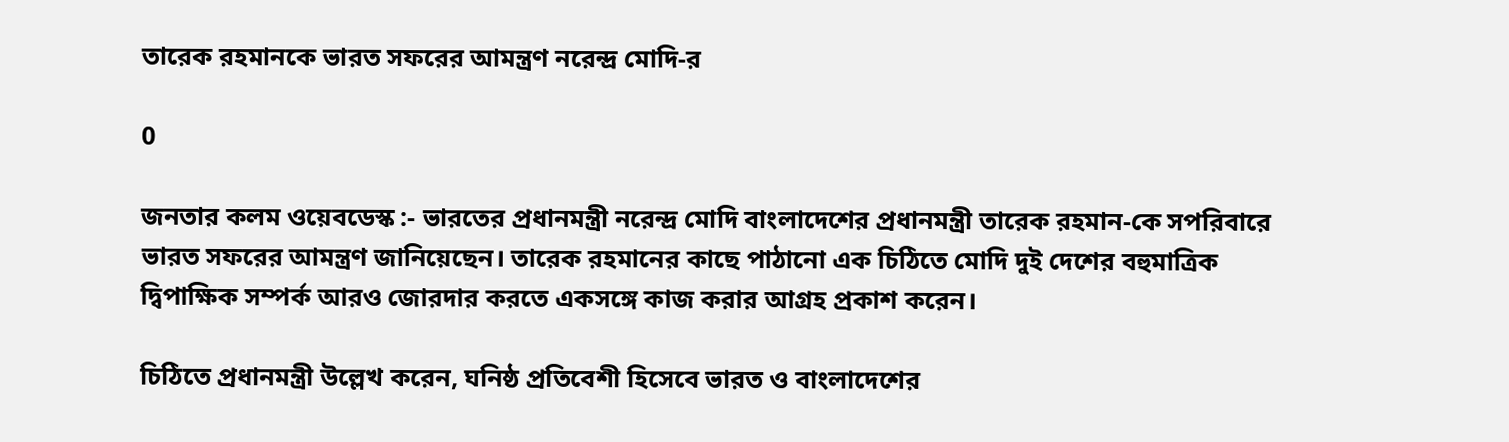তারেক রহমানকে ভারত সফরের আমন্ত্রণ নরেন্দ্র মোদি-র

0

জনতার কলম ওয়েবডেস্ক :- ভারতের প্রধানমন্ত্রী নরেন্দ্র মোদি বাংলাদেশের প্রধানমন্ত্রী তারেক রহমান-কে সপরিবারে ভারত সফরের আমন্ত্রণ জানিয়েছেন। তারেক রহমানের কাছে পাঠানো এক চিঠিতে মোদি দুই দেশের বহুমাত্রিক দ্বিপাক্ষিক সম্পর্ক আরও জোরদার করতে একসঙ্গে কাজ করার আগ্রহ প্রকাশ করেন।

চিঠিতে প্রধানমন্ত্রী উল্লেখ করেন, ঘনিষ্ঠ প্রতিবেশী হিসেবে ভারত ও বাংলাদেশের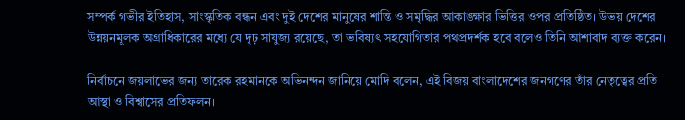সম্পর্ক গভীর ইতিহাস, সাংস্কৃতিক বন্ধন এবং দুই দেশের মানুষের শান্তি ও সমৃদ্ধির আকাঙ্ক্ষার ভিত্তির ওপর প্রতিষ্ঠিত। উভয় দেশের উন্নয়নমূলক অগ্রাধিকারের মধ্যে যে দৃঢ় সাযুজ্য রয়েছে, তা ভবিষ্যৎ সহযোগিতার পথপ্রদর্শক হবে বলেও তিনি আশাবাদ ব্যক্ত করেন।

নির্বাচনে জয়লাভের জন্য তারেক রহমানকে অভিনন্দন জানিয়ে মোদি বলেন, এই বিজয় বাংলাদেশের জনগণের তাঁর নেতৃত্বের প্রতি আস্থা ও বিশ্বাসের প্রতিফলন।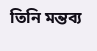তিনি মন্তব্য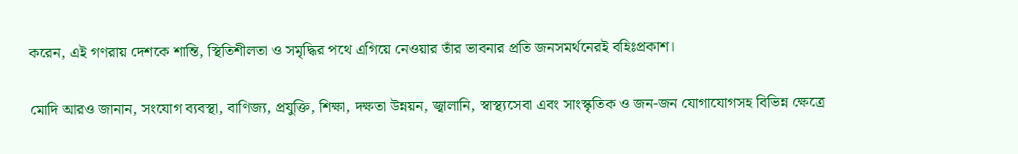করেন, এই গণরায় দেশকে শান্তি, স্থিতিশীলতা ও সমৃদ্ধির পথে এগিয়ে নেওয়ার তাঁর ভাবনার প্রতি জনসমর্থনেরই বহিঃপ্রকাশ।

মোদি আরও জানান, সংযোগ ব্যবস্থা, বাণিজ্য, প্রযুক্তি, শিক্ষা, দক্ষতা উন্নয়ন, জ্বালানি, স্বাস্থ্যসেবা এবং সাংস্কৃতিক ও জন-জন যোগাযোগসহ বিভিন্ন ক্ষেত্রে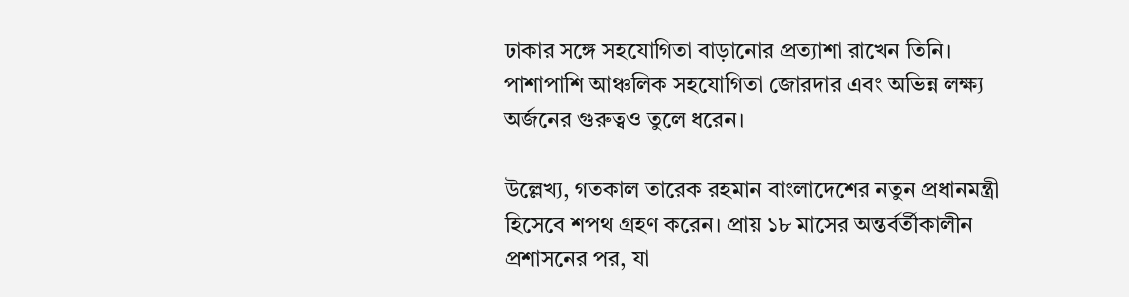ঢাকার সঙ্গে সহযোগিতা বাড়ানোর প্রত্যাশা রাখেন তিনি। পাশাপাশি আঞ্চলিক সহযোগিতা জোরদার এবং অভিন্ন লক্ষ্য অর্জনের গুরুত্বও তুলে ধরেন।

উল্লেখ্য, গতকাল তারেক রহমান বাংলাদেশের নতুন প্রধানমন্ত্রী হিসেবে শপথ গ্রহণ করেন। প্রায় ১৮ মাসের অন্তর্বর্তীকালীন প্রশাসনের পর, যা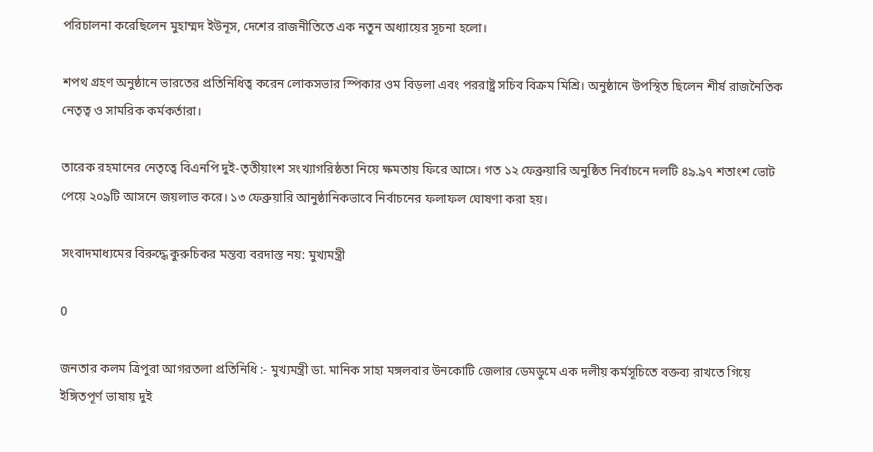পরিচালনা করেছিলেন মুহাম্মদ ইউনূস, দেশের রাজনীতিতে এক নতুন অধ্যায়ের সূচনা হলো।

শপথ গ্রহণ অনুষ্ঠানে ভারতের প্রতিনিধিত্ব করেন লোকসভার স্পিকার ওম বিড়লা এবং পররাষ্ট্র সচিব বিক্রম মিশ্রি। অনুষ্ঠানে উপস্থিত ছিলেন শীর্ষ রাজনৈতিক নেতৃত্ব ও সামরিক কর্মকর্তারা।

তারেক রহমানের নেতৃত্বে বিএনপি দুই-তৃতীয়াংশ সংখ্যাগরিষ্ঠতা নিয়ে ক্ষমতায় ফিরে আসে। গত ১২ ফেব্রুয়ারি অনুষ্ঠিত নির্বাচনে দলটি ৪৯.৯৭ শতাংশ ভোট পেয়ে ২০৯টি আসনে জয়লাভ করে। ১৩ ফেব্রুয়ারি আনুষ্ঠানিকভাবে নির্বাচনের ফলাফল ঘোষণা করা হয়।

সংবাদমাধ্যমের বিরুদ্ধে কুরুচিকর মন্তব্য বরদাস্ত নয়: মুখ্যমন্ত্রী

0

জনতার কলম ত্রিপুরা আগরতলা প্রতিনিধি :- মুখ্যমন্ত্রী ডা. মানিক সাহা মঙ্গলবার উনকোটি জেলার ডেমডুমে এক দলীয় কর্মসূচিতে বক্তব্য রাখতে গিয়ে ইঙ্গিতপূর্ণ ভাষায় দুই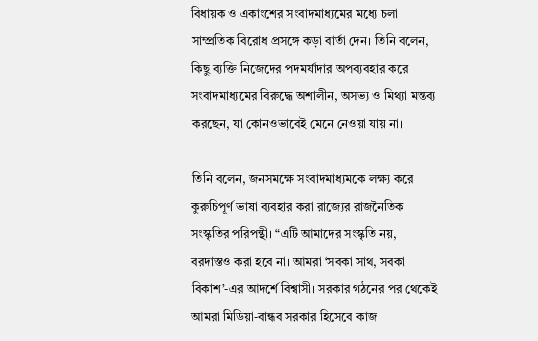বিধায়ক ও একাংশের সংবাদমাধ্যমের মধ্যে চলা সাম্প্রতিক বিরোধ প্রসঙ্গে কড়া বার্তা দেন। তিনি বলেন, কিছু ব্যক্তি নিজেদের পদমর্যাদার অপব্যবহার করে সংবাদমাধ্যমের বিরুদ্ধে অশালীন, অসভ্য ও মিথ্যা মন্তব্য করছেন, যা কোনওভাবেই মেনে নেওয়া যায় না।

তিনি বলেন, জনসমক্ষে সংবাদমাধ্যমকে লক্ষ্য করে কুরুচিপূর্ণ ভাষা ব্যবহার করা রাজ্যের রাজনৈতিক সংস্কৃতির পরিপন্থী। “এটি আমাদের সংস্কৃতি নয়, বরদাস্তও করা হবে না। আমরা ‘সবকা সাথ, সবকা বিকাশ’-এর আদর্শে বিশ্বাসী। সরকার গঠনের পর থেকেই আমরা মিডিয়া-বান্ধব সরকার হিসেবে কাজ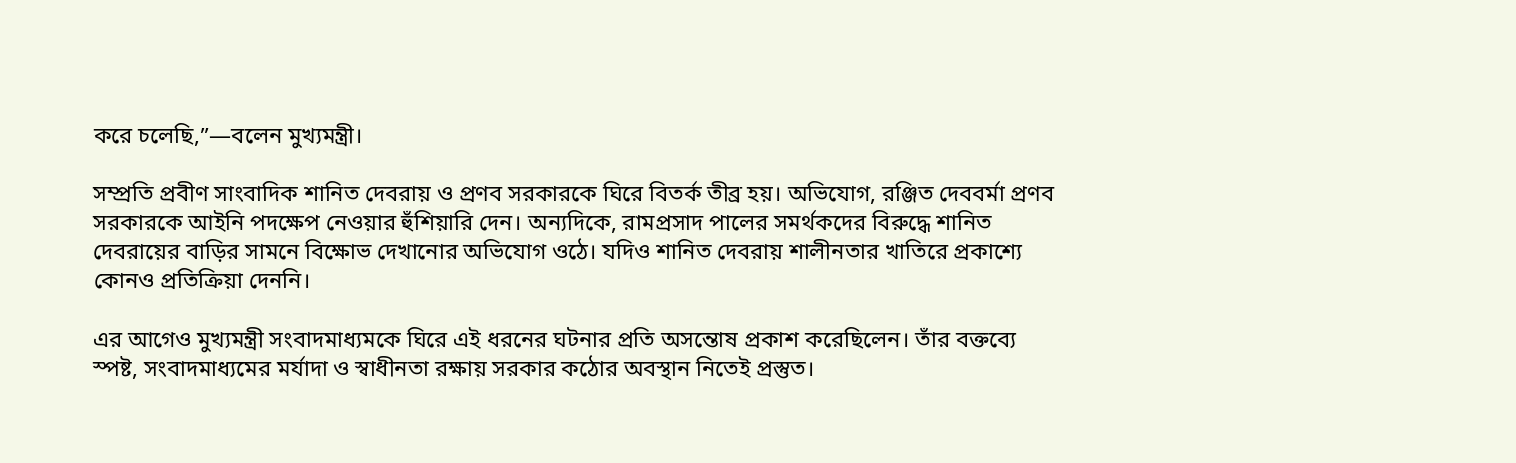করে চলেছি,”—বলেন মুখ্যমন্ত্রী।

সম্প্রতি প্রবীণ সাংবাদিক শানিত দেবরায় ও প্রণব সরকারকে ঘিরে বিতর্ক তীব্র হয়। অভিযোগ, রঞ্জিত দেববর্মা প্রণব সরকারকে আইনি পদক্ষেপ নেওয়ার হুঁশিয়ারি দেন। অন্যদিকে, রামপ্রসাদ পালের সমর্থকদের বিরুদ্ধে শানিত দেবরায়ের বাড়ির সামনে বিক্ষোভ দেখানোর অভিযোগ ওঠে। যদিও শানিত দেবরায় শালীনতার খাতিরে প্রকাশ্যে কোনও প্রতিক্রিয়া দেননি।

এর আগেও মুখ্যমন্ত্রী সংবাদমাধ্যমকে ঘিরে এই ধরনের ঘটনার প্রতি অসন্তোষ প্রকাশ করেছিলেন। তাঁর বক্তব্যে স্পষ্ট, সংবাদমাধ্যমের মর্যাদা ও স্বাধীনতা রক্ষায় সরকার কঠোর অবস্থান নিতেই প্রস্তুত।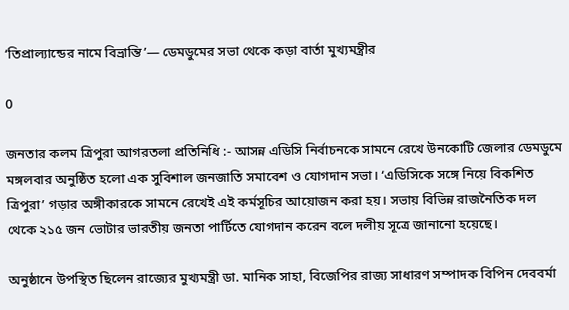‘তিপ্রাল্যান্ডের নামে বিভ্রান্তি’— ডেমডুমের সভা থেকে কড়া বার্তা মুখ্যমন্ত্রীর

0

জনতার কলম ত্রিপুরা আগরতলা প্রতিনিধি :- আসন্ন এডিসি নির্বাচনকে সামনে রেখে উনকোটি জেলার ডেমডুমে মঙ্গলবার অনুষ্ঠিত হলো এক সুবিশাল জনজাতি সমাবেশ ও যোগদান সভা। ‘এডিসিকে সঙ্গে নিয়ে বিকশিত ত্রিপুরা’ গড়ার অঙ্গীকারকে সামনে রেখেই এই কর্মসূচির আয়োজন করা হয়। সভায় বিভিন্ন রাজনৈতিক দল থেকে ২১৫ জন ভোটার ভারতীয় জনতা পার্টিতে যোগদান করেন বলে দলীয় সূত্রে জানানো হয়েছে।

অনুষ্ঠানে উপস্থিত ছিলেন রাজ্যের মুখ্যমন্ত্রী ডা. মানিক সাহা, বিজেপির রাজ্য সাধারণ সম্পাদক বিপিন দেববর্মা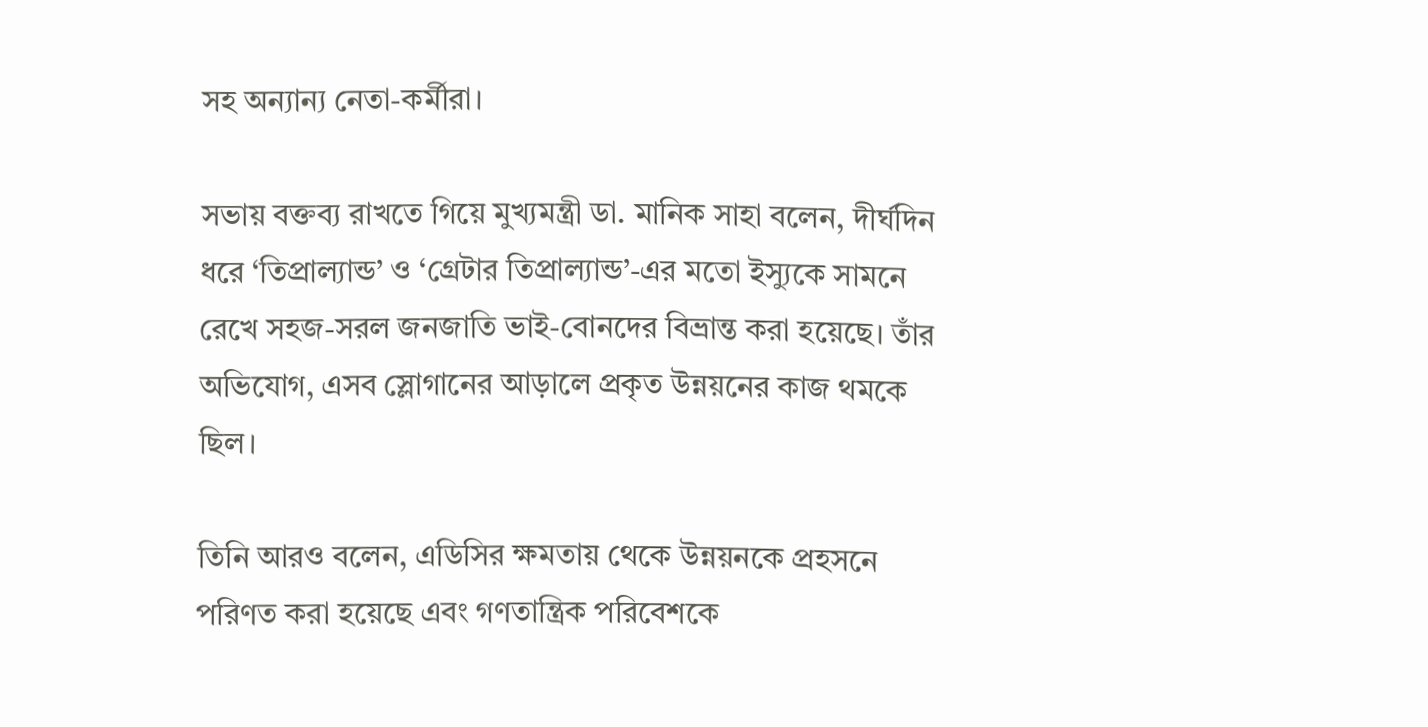সহ অন্যান্য নেতা-কর্মীরা।

সভায় বক্তব্য রাখতে গিয়ে মুখ্যমন্ত্রী ডা. মানিক সাহা বলেন, দীর্ঘদিন ধরে ‘তিপ্রাল্যান্ড’ ও ‘গ্রেটার তিপ্রাল্যান্ড’-এর মতো ইস্যুকে সামনে রেখে সহজ-সরল জনজাতি ভাই-বোনদের বিভ্রান্ত করা হয়েছে। তাঁর অভিযোগ, এসব স্লোগানের আড়ালে প্রকৃত উন্নয়নের কাজ থমকে ছিল।

তিনি আরও বলেন, এডিসির ক্ষমতায় থেকে উন্নয়নকে প্রহসনে পরিণত করা হয়েছে এবং গণতান্ত্রিক পরিবেশকে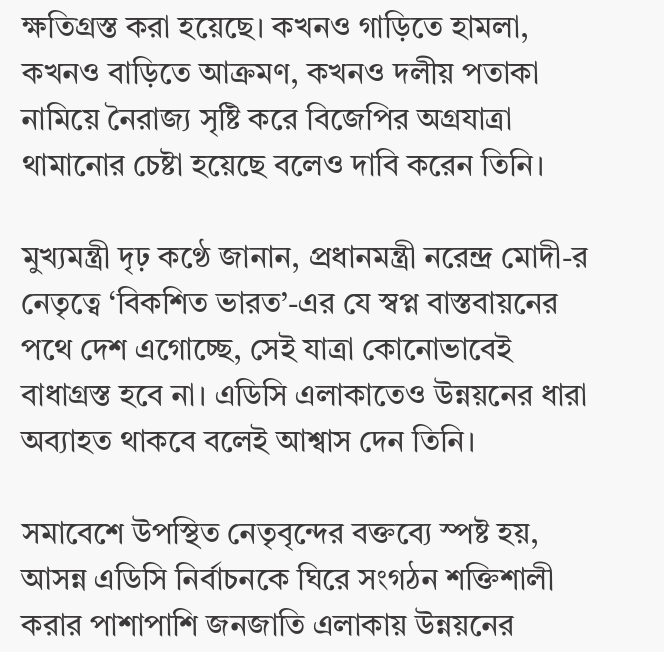ক্ষতিগ্রস্ত করা হয়েছে। কখনও গাড়িতে হামলা, কখনও বাড়িতে আক্রমণ, কখনও দলীয় পতাকা নামিয়ে নৈরাজ্য সৃষ্টি করে বিজেপির অগ্রযাত্রা থামানোর চেষ্টা হয়েছে বলেও দাবি করেন তিনি।

মুখ্যমন্ত্রী দৃঢ় কণ্ঠে জানান, প্রধানমন্ত্রী নরেন্দ্র মোদী-র নেতৃত্বে ‘বিকশিত ভারত’-এর যে স্বপ্ন বাস্তবায়নের পথে দেশ এগোচ্ছে, সেই যাত্রা কোনোভাবেই বাধাগ্রস্ত হবে না। এডিসি এলাকাতেও উন্নয়নের ধারা অব্যাহত থাকবে বলেই আশ্বাস দেন তিনি।

সমাবেশে উপস্থিত নেতৃবৃন্দের বক্তব্যে স্পষ্ট হয়, আসন্ন এডিসি নির্বাচনকে ঘিরে সংগঠন শক্তিশালী করার পাশাপাশি জনজাতি এলাকায় উন্নয়নের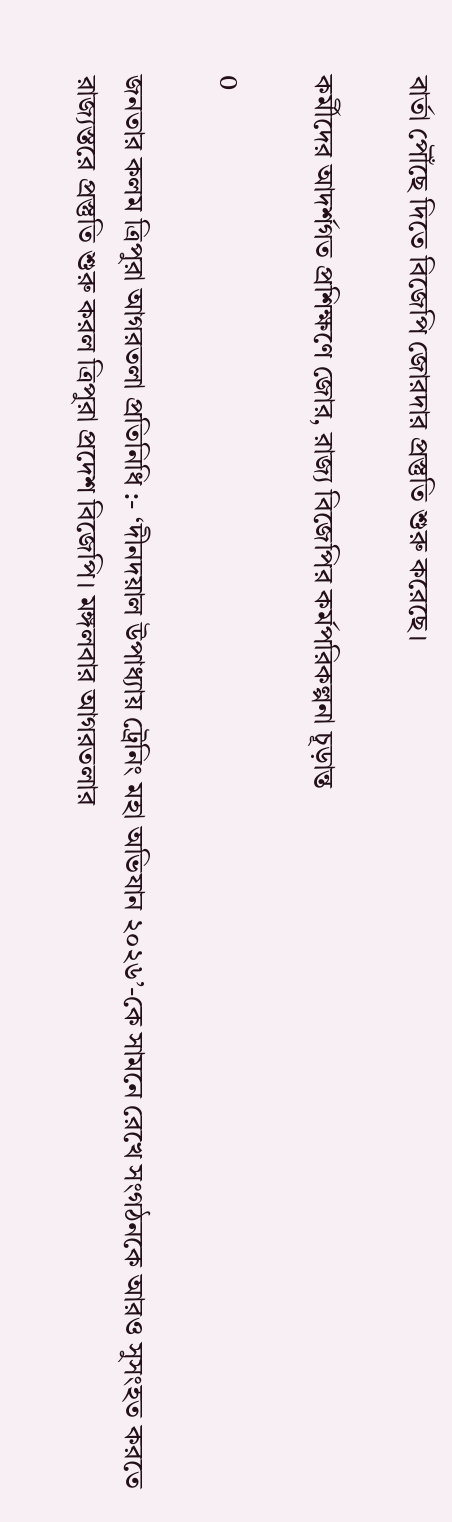বার্তা পৌঁছে দিতে বিজেপি জোরদার প্রস্তুতি শুরু করেছে।

কর্মীদের আদর্শগত প্রশিক্ষণে জোর, রাজ্য বিজেপির কর্মপরিকল্পনা চূড়ান্ত

0

জনতার কলম ত্রিপুরা আগরতলা প্রতিনিধি :- ‘দীনদয়াল উপাধ্যায় ট্রেনিং মহা অভিযান ২০২৬’-কে সামনে রেখে সংগঠনকে আরও সুসংহত করতে রাজ্যস্তরে প্রস্তুতি শুরু করল ত্রিপুরা প্রদেশ বিজেপি। মঙ্গলবার আগরতলার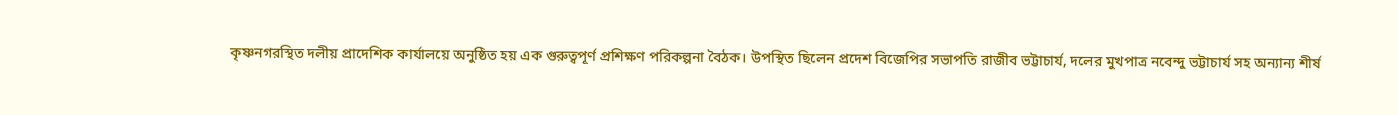কৃষ্ণনগরস্থিত দলীয় প্রাদেশিক কার্যালয়ে অনুষ্ঠিত হয় এক গুরুত্বপূর্ণ প্রশিক্ষণ পরিকল্পনা বৈঠক। উপস্থিত ছিলেন প্রদেশ বিজেপির সভাপতি রাজীব ভট্টাচার্য, দলের মুখপাত্র নবেন্দু ভট্টাচার্য সহ অন্যান্য শীর্ষ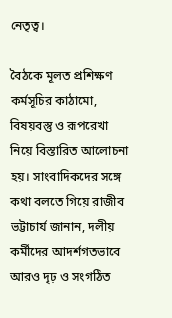নেতৃত্ব।

বৈঠকে মূলত প্রশিক্ষণ কর্মসূচির কাঠামো, বিষয়বস্তু ও রূপরেখা নিয়ে বিস্তারিত আলোচনা হয়। সাংবাদিকদের সঙ্গে কথা বলতে গিয়ে রাজীব ভট্টাচার্য জানান, দলীয় কর্মীদের আদর্শগতভাবে আরও দৃঢ় ও সংগঠিত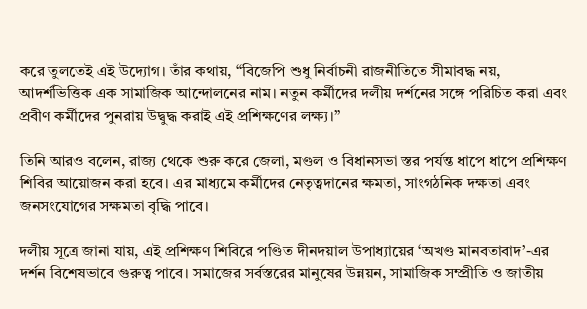করে তুলতেই এই উদ্যোগ। তাঁর কথায়, “বিজেপি শুধু নির্বাচনী রাজনীতিতে সীমাবদ্ধ নয়, আদর্শভিত্তিক এক সামাজিক আন্দোলনের নাম। নতুন কর্মীদের দলীয় দর্শনের সঙ্গে পরিচিত করা এবং প্রবীণ কর্মীদের পুনরায় উদ্বুদ্ধ করাই এই প্রশিক্ষণের লক্ষ্য।”

তিনি আরও বলেন, রাজ্য থেকে শুরু করে জেলা, মণ্ডল ও বিধানসভা স্তর পর্যন্ত ধাপে ধাপে প্রশিক্ষণ শিবির আয়োজন করা হবে। এর মাধ্যমে কর্মীদের নেতৃত্বদানের ক্ষমতা, সাংগঠনিক দক্ষতা এবং জনসংযোগের সক্ষমতা বৃদ্ধি পাবে।

দলীয় সূত্রে জানা যায়, এই প্রশিক্ষণ শিবিরে পণ্ডিত দীনদয়াল উপাধ্যায়ের ‘অখণ্ড মানবতাবাদ’-এর দর্শন বিশেষভাবে গুরুত্ব পাবে। সমাজের সর্বস্তরের মানুষের উন্নয়ন, সামাজিক সম্প্রীতি ও জাতীয়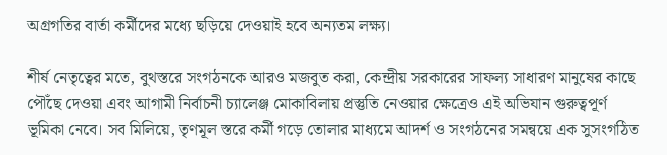অগ্রগতির বার্তা কর্মীদের মধ্যে ছড়িয়ে দেওয়াই হবে অন্যতম লক্ষ্য।

শীর্ষ নেতৃত্বের মতে, বুথস্তরে সংগঠনকে আরও মজবুত করা, কেন্দ্রীয় সরকারের সাফল্য সাধারণ মানুষের কাছে পৌঁছে দেওয়া এবং আগামী নির্বাচনী চ্যালেঞ্জ মোকাবিলায় প্রস্তুতি নেওয়ার ক্ষেত্রেও এই অভিযান গুরুত্বপূর্ণ ভূমিকা নেবে। সব মিলিয়ে, তৃণমূল স্তরে কর্মী গড়ে তোলার মাধ্যমে আদর্শ ও সংগঠনের সমন্বয়ে এক সুসংগঠিত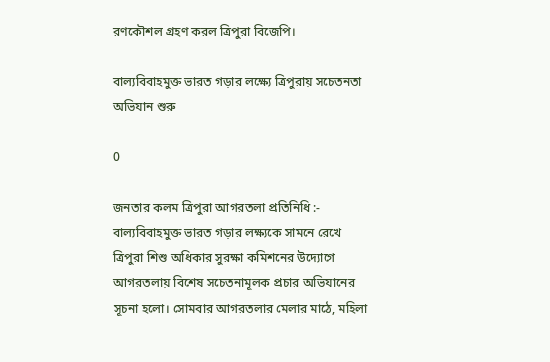রণকৌশল গ্রহণ করল ত্রিপুরা বিজেপি।

বাল্যবিবাহমুক্ত ভারত গড়ার লক্ষ্যে ত্রিপুরায় সচেতনতা অভিযান শুরু

0

জনতার কলম ত্রিপুরা আগরতলা প্রতিনিধি :- বাল্যবিবাহমুক্ত ভারত গড়ার লক্ষ্যকে সামনে রেখে ত্রিপুরা শিশু অধিকার সুরক্ষা কমিশনের উদ্যোগে আগরতলায় বিশেষ সচেতনামূলক প্রচার অভিযানের সূচনা হলো। সোমবার আগরতলার মেলার মাঠে, মহিলা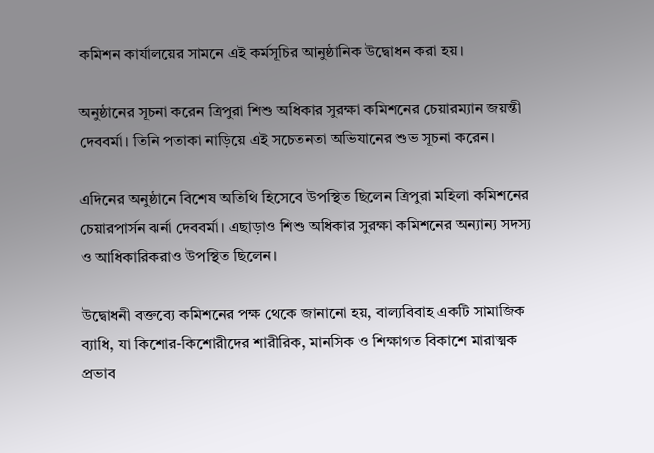কমিশন কার্যালয়ের সামনে এই কর্মসূচির আনুষ্ঠানিক উদ্বোধন করা হয়।

অনুষ্ঠানের সূচনা করেন ত্রিপুরা শিশু অধিকার সুরক্ষা কমিশনের চেয়ারম্যান জয়ন্তী দেববর্মা। তিনি পতাকা নাড়িয়ে এই সচেতনতা অভিযানের শুভ সূচনা করেন।

এদিনের অনুষ্ঠানে বিশেষ অতিথি হিসেবে উপস্থিত ছিলেন ত্রিপুরা মহিলা কমিশনের চেয়ারপার্সন ঝর্না দেববর্মা। এছাড়াও শিশু অধিকার সুরক্ষা কমিশনের অন্যান্য সদস্য ও আধিকারিকরাও উপস্থিত ছিলেন।

উদ্বোধনী বক্তব্যে কমিশনের পক্ষ থেকে জানানো হয়, বাল্যবিবাহ একটি সামাজিক ব্যাধি, যা কিশোর-কিশোরীদের শারীরিক, মানসিক ও শিক্ষাগত বিকাশে মারাত্মক প্রভাব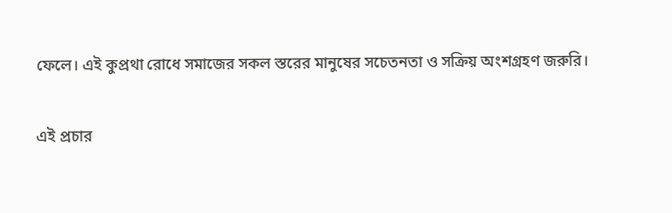ফেলে। এই কুপ্রথা রোধে সমাজের সকল স্তরের মানুষের সচেতনতা ও সক্রিয় অংশগ্রহণ জরুরি।

এই প্রচার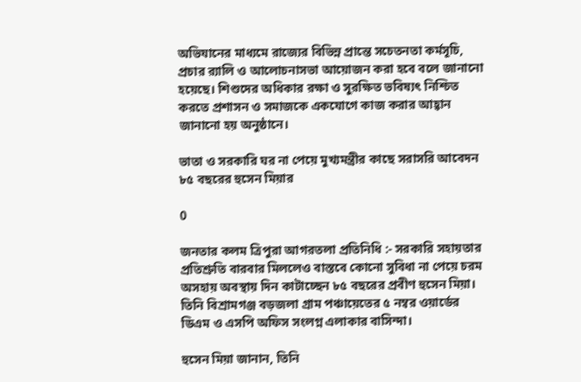অভিযানের মাধ্যমে রাজ্যের বিভিন্ন প্রান্তে সচেতনতা কর্মসূচি, প্রচার র‍্যালি ও আলোচনাসভা আয়োজন করা হবে বলে জানানো হয়েছে। শিশুদের অধিকার রক্ষা ও সুরক্ষিত ভবিষ্যৎ নিশ্চিত করতে প্রশাসন ও সমাজকে একযোগে কাজ করার আহ্বান জানানো হয় অনুষ্ঠানে।

ভাতা ও সরকারি ঘর না পেয়ে মুখ্যমন্ত্রীর কাছে সরাসরি আবেদন ৮৫ বছরের হুসেন মিয়ার

0

জনতার কলম ত্রিপুরা আগরতলা প্রতিনিধি :- সরকারি সহায়তার প্রতিশ্রুতি বারবার মিললেও বাস্তবে কোনো সুবিধা না পেয়ে চরম অসহায় অবস্থায় দিন কাটাচ্ছেন ৮৫ বছরের প্রবীণ হুসেন মিয়া। তিনি বিশ্রামগঞ্জ বড়জলা গ্রাম পঞ্চায়েতের ৫ নম্বর ওয়ার্ডের ডিএম ও এসপি অফিস সংলগ্ন এলাকার বাসিন্দা।

হুসেন মিয়া জানান, তিনি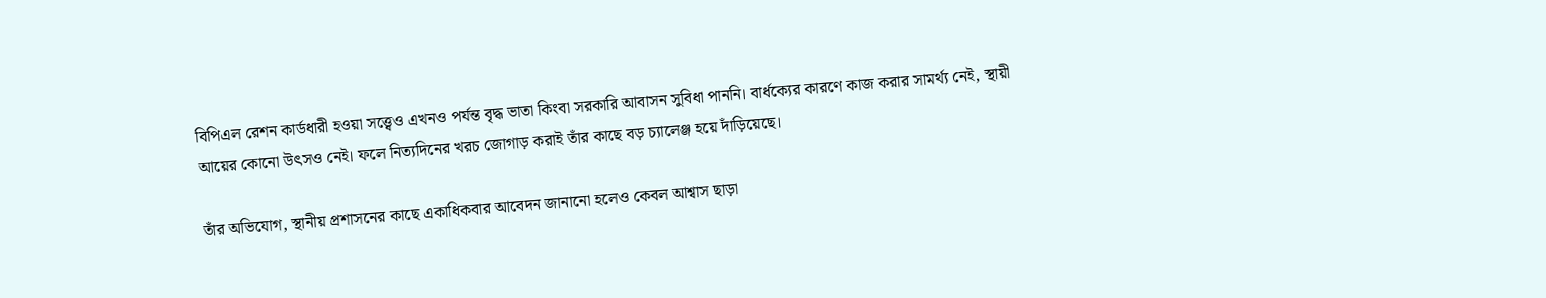বিপিএল রেশন কার্ডধারী হওয়া সত্ত্বেও এখনও পর্যন্ত বৃদ্ধ ভাতা কিংবা সরকারি আবাসন সুবিধা পাননি। বার্ধক্যের কারণে কাজ করার সামর্থ্য নেই, স্থায়ী আয়ের কোনো উৎসও নেই। ফলে নিত্যদিনের খরচ জোগাড় করাই তাঁর কাছে বড় চ্যালেঞ্জ হয়ে দাঁড়িয়েছে।

তাঁর অভিযোগ, স্থানীয় প্রশাসনের কাছে একাধিকবার আবেদন জানানো হলেও কেবল আশ্বাস ছাড়া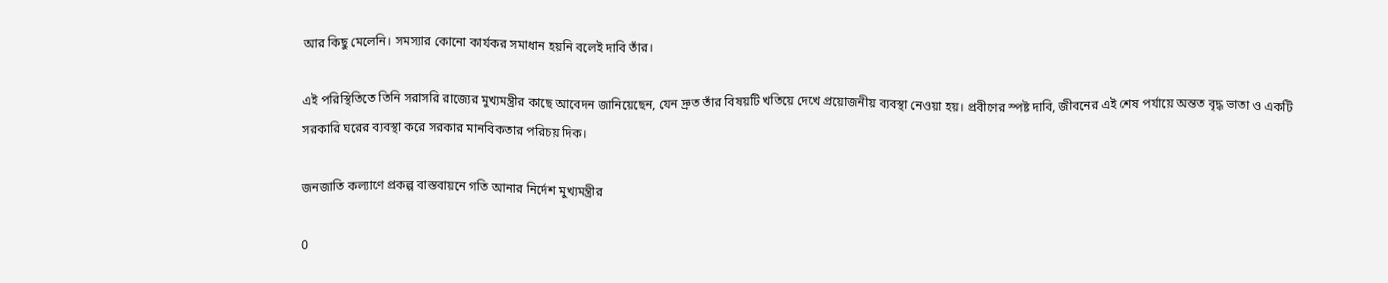আর কিছু মেলেনি। সমস্যার কোনো কার্যকর সমাধান হয়নি বলেই দাবি তাঁর।

এই পরিস্থিতিতে তিনি সরাসরি রাজ্যের মুখ্যমন্ত্রীর কাছে আবেদন জানিয়েছেন, যেন দ্রুত তাঁর বিষয়টি খতিয়ে দেখে প্রয়োজনীয় ব্যবস্থা নেওয়া হয়। প্রবীণের স্পষ্ট দাবি, জীবনের এই শেষ পর্যায়ে অন্তত বৃদ্ধ ভাতা ও একটি সরকারি ঘরের ব্যবস্থা করে সরকার মানবিকতার পরিচয় দিক।

জনজাতি কল্যাণে প্রকল্প বাস্তবায়নে গতি আনার নির্দেশ মুখ্যমন্ত্রীর

0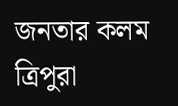জনতার কলম ত্রিপুরা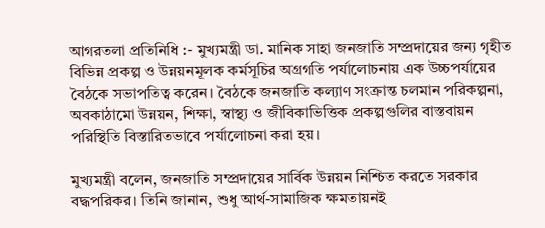আগরতলা প্রতিনিধি :- মুখ্যমন্ত্রী ডা. মানিক সাহা জনজাতি সম্প্রদায়ের জন্য গৃহীত বিভিন্ন প্রকল্প ও উন্নয়নমূলক কর্মসূচির অগ্রগতি পর্যালোচনায় এক উচ্চপর্যায়ের বৈঠকে সভাপতিত্ব করেন। বৈঠকে জনজাতি কল্যাণ সংক্রান্ত চলমান পরিকল্পনা, অবকাঠামো উন্নয়ন, শিক্ষা, স্বাস্থ্য ও জীবিকাভিত্তিক প্রকল্পগুলির বাস্তবায়ন পরিস্থিতি বিস্তারিতভাবে পর্যালোচনা করা হয়।

মুখ্যমন্ত্রী বলেন, জনজাতি সম্প্রদায়ের সার্বিক উন্নয়ন নিশ্চিত করতে সরকার বদ্ধপরিকর। তিনি জানান, শুধু আর্থ-সামাজিক ক্ষমতায়নই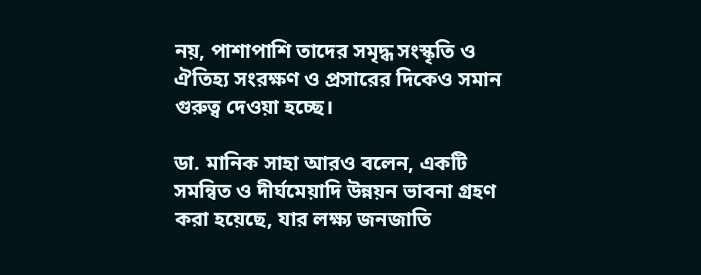নয়, পাশাপাশি তাদের সমৃদ্ধ সংস্কৃতি ও ঐতিহ্য সংরক্ষণ ও প্রসারের দিকেও সমান গুরুত্ব দেওয়া হচ্ছে।

ডা. মানিক সাহা আরও বলেন, একটি সমন্বিত ও দীর্ঘমেয়াদি উন্নয়ন ভাবনা গ্রহণ করা হয়েছে, যার লক্ষ্য জনজাতি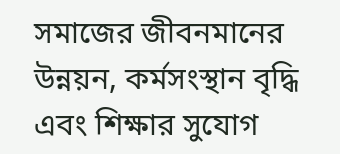সমাজের জীবনমানের উন্নয়ন, কর্মসংস্থান বৃদ্ধি এবং শিক্ষার সুযোগ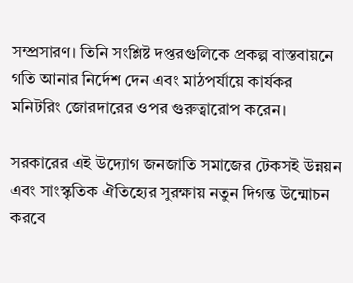সম্প্রসারণ। তিনি সংশ্লিষ্ট দপ্তরগুলিকে প্রকল্প বাস্তবায়নে গতি আনার নির্দেশ দেন এবং মাঠপর্যায়ে কার্যকর মনিটরিং জোরদারের ওপর গুরুত্বারোপ করেন।

সরকারের এই উদ্যোগ জনজাতি সমাজের টেকসই উন্নয়ন এবং সাংস্কৃতিক ঐতিহ্যের সুরক্ষায় নতুন দিগন্ত উন্মোচন করবে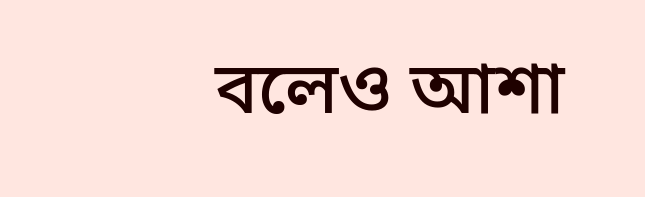বলেও আশা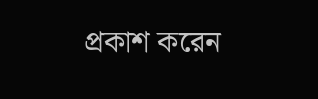প্রকাশ করেন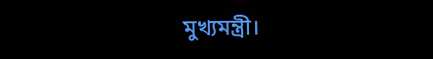মুখ্যমন্ত্রী।